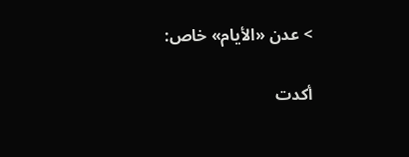> عدن «الأيام» خاص:

أكدت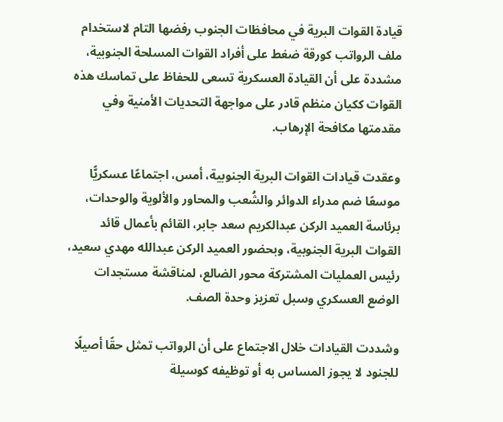قيادة القوات البرية في محافظات الجنوب رفضها التام لاستخدام ملف الرواتب كورقة ضغط على أفراد القوات المسلحة الجنوبية، مشددة على أن القيادة العسكرية تسعى للحفاظ على تماسك هذه القوات ككيان منظم قادر على مواجهة التحديات الأمنية وفي مقدمتها مكافحة الإرهاب.

وعقدت قيادات القوات البرية الجنوبية، أمس، اجتماعًا عسكريًّا موسعًا ضم مدراء الدوائر والشُعب والمحاور والألوية والوحدات، برئاسة العميد الركن عبدالكريم سعد جابر، القائم بأعمال قائد القوات البرية الجنوبية، وبحضور العميد الركن عبدالله مهدي سعيد، رئيس العمليات المشتركة محور الضالع، لمناقشة مستجدات الوضع العسكري وسبل تعزيز وحدة الصف.

وشددت القيادات خلال الاجتماع على أن الرواتب تمثل حقًا أصيلًا للجنود لا يجوز المساس به أو توظيفه كوسيلة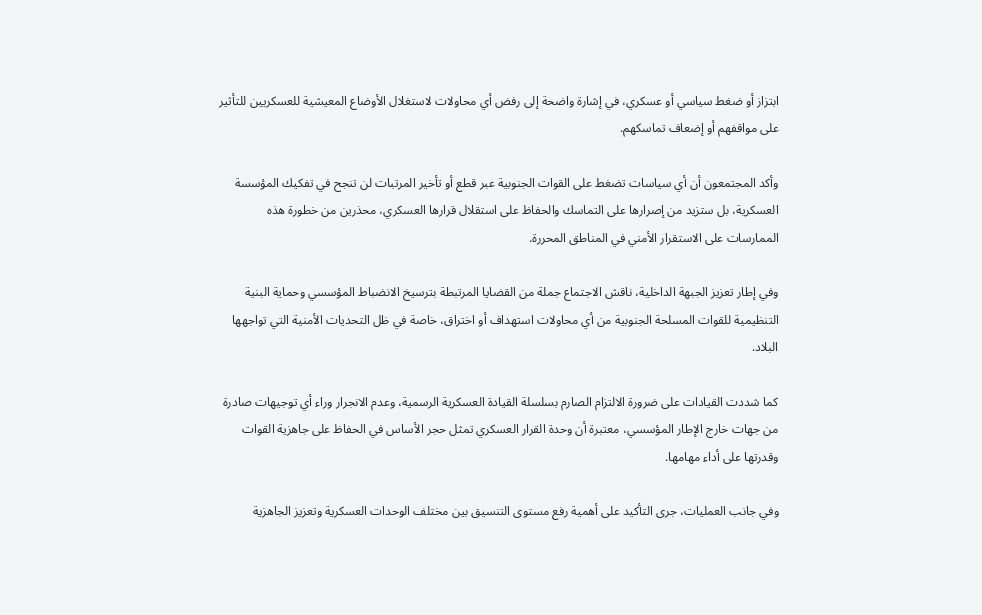ابتزاز أو ضغط سياسي أو عسكري، في إشارة واضحة إلى رفض أي محاولات لاستغلال الأوضاع المعيشية للعسكريين للتأثير على مواقفهم أو إضعاف تماسكهم.

وأكد المجتمعون أن أي سياسات تضغط على القوات الجنوبية عبر قطع أو تأخير المرتبات لن تنجح في تفكيك المؤسسة العسكرية، بل ستزيد من إصرارها على التماسك والحفاظ على استقلال قرارها العسكري، محذرين من خطورة هذه الممارسات على الاستقرار الأمني في المناطق المحررة.

وفي إطار تعزيز الجبهة الداخلية، ناقش الاجتماع جملة من القضايا المرتبطة بترسيخ الانضباط المؤسسي وحماية البنية التنظيمية للقوات المسلحة الجنوبية من أي محاولات استهداف أو اختراق، خاصة في ظل التحديات الأمنية التي تواجهها البلاد.

كما شددت القيادات على ضرورة الالتزام الصارم بسلسلة القيادة العسكرية الرسمية، وعدم الانجرار وراء أي توجيهات صادرة من جهات خارج الإطار المؤسسي، معتبرة أن وحدة القرار العسكري تمثل حجر الأساس في الحفاظ على جاهزية القوات وقدرتها على أداء مهامها.

وفي جانب العمليات، جرى التأكيد على أهمية رفع مستوى التنسيق بين مختلف الوحدات العسكرية وتعزيز الجاهزية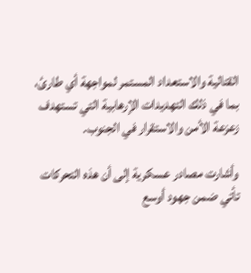القتالية والاستعداد المستمر لمواجهة أي طارئ، بما في ذلك التهديدات الإرهابية التي تستهدف زعزعة الأمن والاستقرار في الجنوب.

وأشارت مصادر عسكرية إلى أن هذه التحركات تأتي ضمن جهود أوسع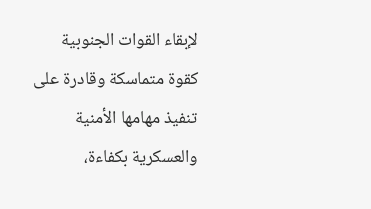لإبقاء القوات الجنوبية كقوة متماسكة وقادرة على تنفيذ مهامها الأمنية والعسكرية بكفاءة،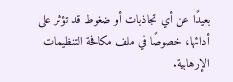بعيدًا عن أي تجاذبات أو ضغوط قد تؤثر على أدائها، خصوصًا في ملف مكافحة التنظيمات الإرهابية.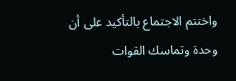واختتم الاجتماع بالتأكيد على أن وحدة وتماسك القوات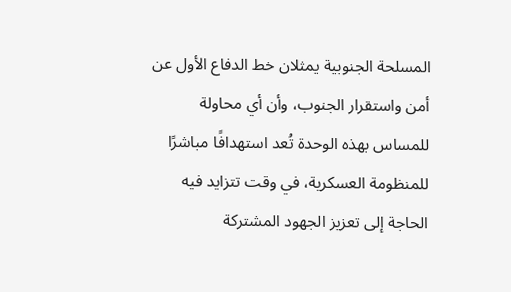المسلحة الجنوبية يمثلان خط الدفاع الأول عن أمن واستقرار الجنوب، وأن أي محاولة للمساس بهذه الوحدة تُعد استهدافًا مباشرًا للمنظومة العسكرية، في وقت تتزايد فيه الحاجة إلى تعزيز الجهود المشتركة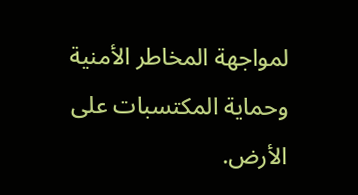لمواجهة المخاطر الأمنية وحماية المكتسبات على الأرض.